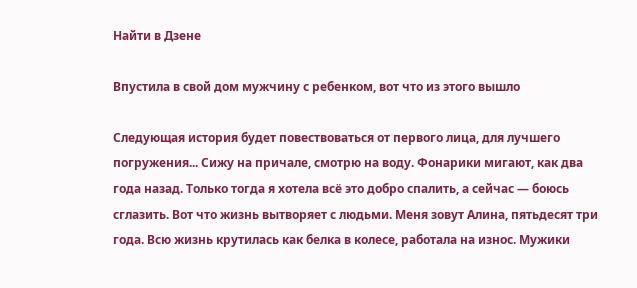Найти в Дзене

Впустила в свой дом мужчину с ребенком, вот что из этого вышло

Следующая история будет повествоваться от первого лица, для лучшего погружения... Сижу на причале, смотрю на воду. Фонарики мигают, как два года назад. Только тогда я хотела всё это добро спалить, а сейчас — боюсь сглазить. Вот что жизнь вытворяет с людьми. Меня зовут Алина, пятьдесят три года. Всю жизнь крутилась как белка в колесе, работала на износ. Мужики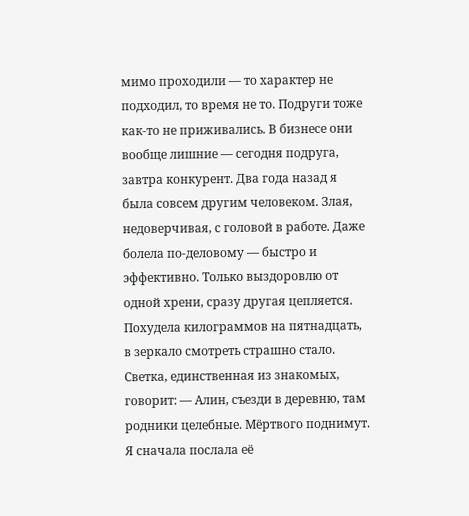мимо проходили — то характер не подходил, то время не то. Подруги тоже как-то не приживались. В бизнесе они вообще лишние — сегодня подруга, завтра конкурент. Два года назад я была совсем другим человеком. Злая, недоверчивая, с головой в работе. Даже болела по-деловому — быстро и эффективно. Только выздоровлю от одной хрени, сразу другая цепляется. Похудела килограммов на пятнадцать, в зеркало смотреть страшно стало. Светка, единственная из знакомых, говорит: — Алин, съезди в деревню, там родники целебные. Мёртвого поднимут. Я сначала послала её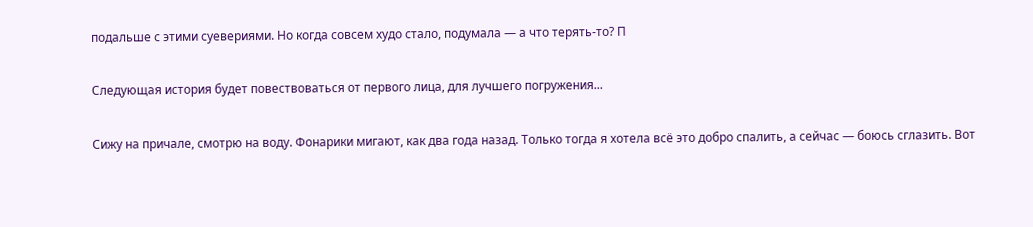подальше с этими суевериями. Но когда совсем худо стало, подумала — а что терять-то? П

Следующая история будет повествоваться от первого лица, для лучшего погружения...

Сижу на причале, смотрю на воду. Фонарики мигают, как два года назад. Только тогда я хотела всё это добро спалить, а сейчас — боюсь сглазить. Вот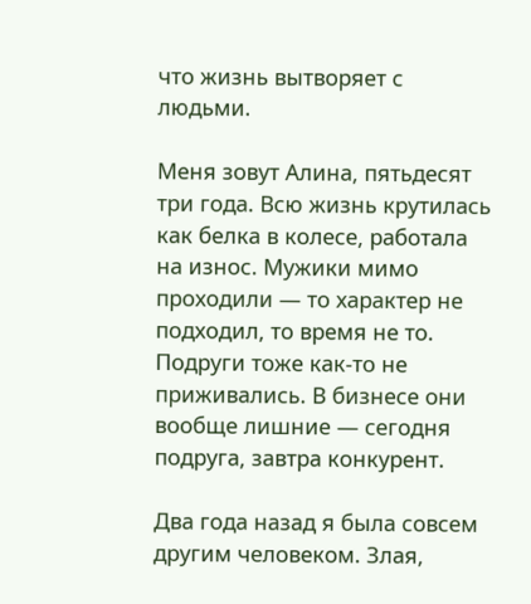что жизнь вытворяет с людьми.

Меня зовут Алина, пятьдесят три года. Всю жизнь крутилась как белка в колесе, работала на износ. Мужики мимо проходили — то характер не подходил, то время не то. Подруги тоже как-то не приживались. В бизнесе они вообще лишние — сегодня подруга, завтра конкурент.

Два года назад я была совсем другим человеком. Злая,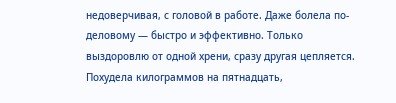недоверчивая, с головой в работе. Даже болела по-деловому — быстро и эффективно. Только выздоровлю от одной хрени, сразу другая цепляется. Похудела килограммов на пятнадцать,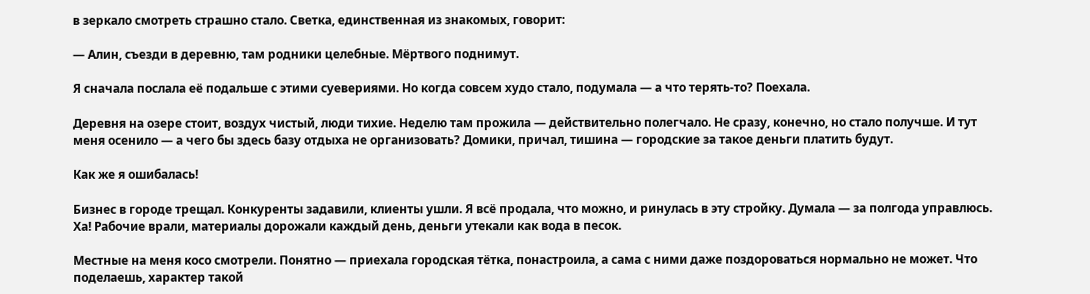в зеркало смотреть страшно стало. Светка, единственная из знакомых, говорит:

— Алин, съезди в деревню, там родники целебные. Мёртвого поднимут.

Я сначала послала её подальше с этими суевериями. Но когда совсем худо стало, подумала — а что терять-то? Поехала.

Деревня на озере стоит, воздух чистый, люди тихие. Неделю там прожила — действительно полегчало. Не сразу, конечно, но стало получше. И тут меня осенило — а чего бы здесь базу отдыха не организовать? Домики, причал, тишина — городские за такое деньги платить будут.

Как же я ошибалась!

Бизнес в городе трещал. Конкуренты задавили, клиенты ушли. Я всё продала, что можно, и ринулась в эту стройку. Думала — за полгода управлюсь. Ха! Рабочие врали, материалы дорожали каждый день, деньги утекали как вода в песок.

Местные на меня косо смотрели. Понятно — приехала городская тётка, понастроила, а сама с ними даже поздороваться нормально не может. Что поделаешь, характер такой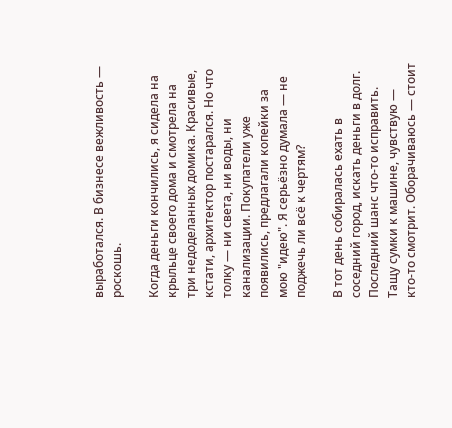выработался. В бизнесе вежливость — роскошь.

Когда деньги кончились, я сидела на крыльце своего дома и смотрела на три недоделанных домика. Красивые, кстати, архитектор постарался. Но что толку — ни света, ни воды, ни канализации. Покупатели уже появились, предлагали копейки за мою "идею". Я серьёзно думала — не поджечь ли всё к чертям?

В тот день собиралась ехать в соседний город, искать деньги в долг. Последний шанс что-то исправить. Тащу сумки к машине, чувствую — кто-то смотрит. Оборачиваюсь — стоит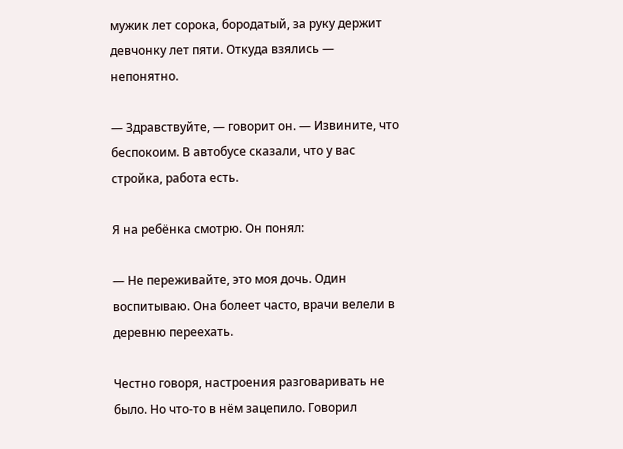мужик лет сорока, бородатый, за руку держит девчонку лет пяти. Откуда взялись — непонятно.

— Здравствуйте, — говорит он. — Извините, что беспокоим. В автобусе сказали, что у вас стройка, работа есть.

Я на ребёнка смотрю. Он понял:

— Не переживайте, это моя дочь. Один воспитываю. Она болеет часто, врачи велели в деревню переехать.

Честно говоря, настроения разговаривать не было. Но что-то в нём зацепило. Говорил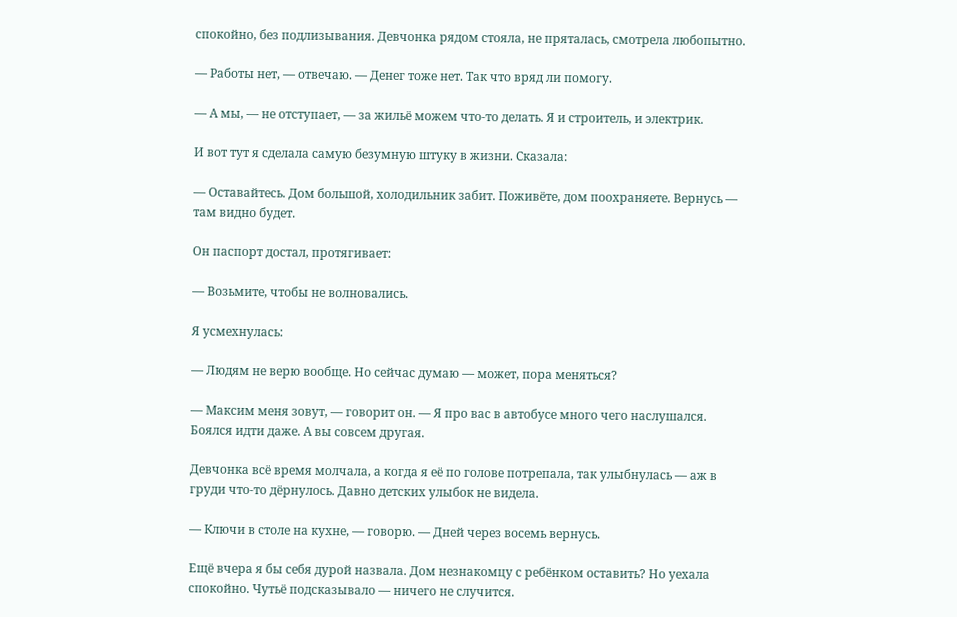спокойно, без подлизывания. Девчонка рядом стояла, не пряталась, смотрела любопытно.

— Работы нет, — отвечаю. — Денег тоже нет. Так что вряд ли помогу.

— А мы, — не отступает, — за жильё можем что-то делать. Я и строитель, и электрик.

И вот тут я сделала самую безумную штуку в жизни. Сказала:

— Оставайтесь. Дом большой, холодильник забит. Поживёте, дом поохраняете. Вернусь — там видно будет.

Он паспорт достал, протягивает:

— Возьмите, чтобы не волновались.

Я усмехнулась:

— Людям не верю вообще. Но сейчас думаю — может, пора меняться?

— Максим меня зовут, — говорит он. — Я про вас в автобусе много чего наслушался. Боялся идти даже. А вы совсем другая.

Девчонка всё время молчала, а когда я её по голове потрепала, так улыбнулась — аж в груди что-то дёрнулось. Давно детских улыбок не видела.

— Ключи в столе на кухне, — говорю. — Дней через восемь вернусь.

Ещё вчера я бы себя дурой назвала. Дом незнакомцу с ребёнком оставить? Но уехала спокойно. Чутьё подсказывало — ничего не случится.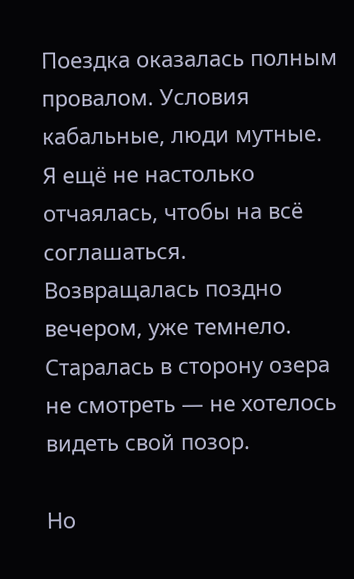Поездка оказалась полным провалом. Условия кабальные, люди мутные. Я ещё не настолько отчаялась, чтобы на всё соглашаться. Возвращалась поздно вечером, уже темнело. Старалась в сторону озера не смотреть — не хотелось видеть свой позор.

Но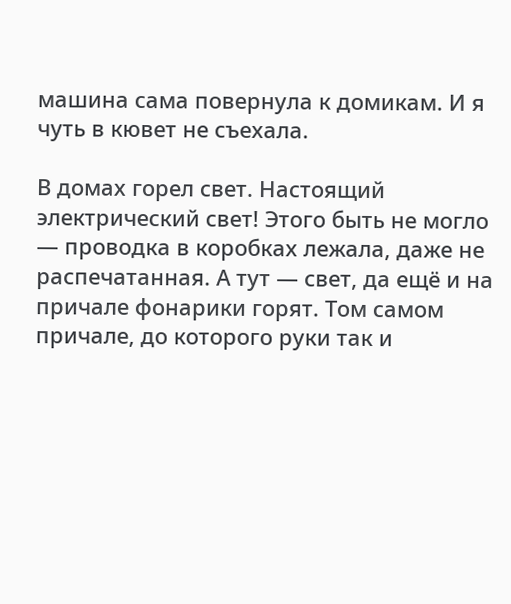машина сама повернула к домикам. И я чуть в кювет не съехала.

В домах горел свет. Настоящий электрический свет! Этого быть не могло — проводка в коробках лежала, даже не распечатанная. А тут — свет, да ещё и на причале фонарики горят. Том самом причале, до которого руки так и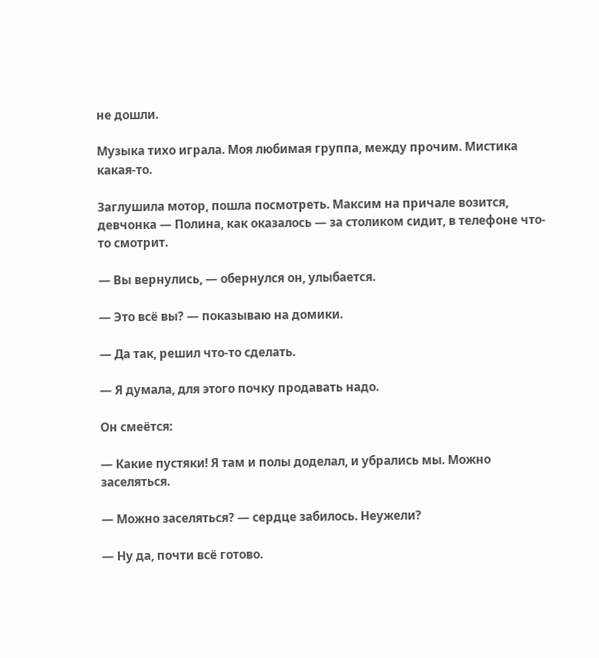не дошли.

Музыка тихо играла. Моя любимая группа, между прочим. Мистика какая-то.

Заглушила мотор, пошла посмотреть. Максим на причале возится, девчонка — Полина, как оказалось — за столиком сидит, в телефоне что-то смотрит.

— Вы вернулись, — обернулся он, улыбается.

— Это всё вы? — показываю на домики.

— Да так, решил что-то сделать.

— Я думала, для этого почку продавать надо.

Он смеётся:

— Какие пустяки! Я там и полы доделал, и убрались мы. Можно заселяться.

— Можно заселяться? — сердце забилось. Неужели?

— Ну да, почти всё готово.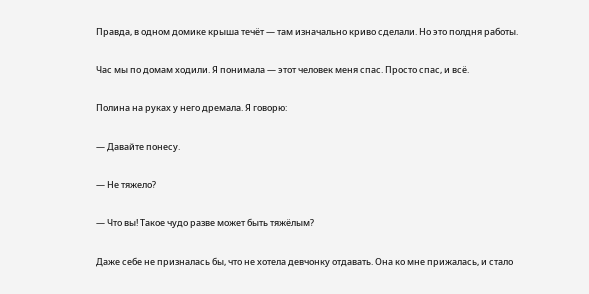Правда, в одном домике крыша течёт — там изначально криво сделали. Но это полдня работы.

Час мы по домам ходили. Я понимала — этот человек меня спас. Просто спас, и всё.

Полина на руках у него дремала. Я говорю:

— Давайте понесу.

— Не тяжело?

— Что вы! Такое чудо разве может быть тяжёлым?

Даже себе не призналась бы, что не хотела девчонку отдавать. Она ко мне прижалась, и стало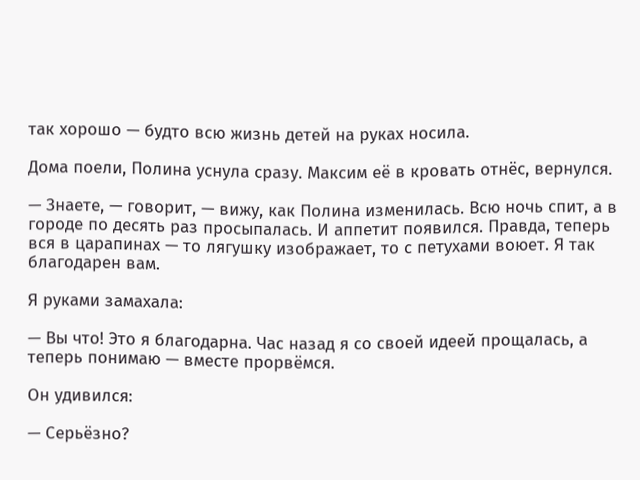так хорошо — будто всю жизнь детей на руках носила.

Дома поели, Полина уснула сразу. Максим её в кровать отнёс, вернулся.

— Знаете, — говорит, — вижу, как Полина изменилась. Всю ночь спит, а в городе по десять раз просыпалась. И аппетит появился. Правда, теперь вся в царапинах — то лягушку изображает, то с петухами воюет. Я так благодарен вам.

Я руками замахала:

— Вы что! Это я благодарна. Час назад я со своей идеей прощалась, а теперь понимаю — вместе прорвёмся.

Он удивился:

— Серьёзно?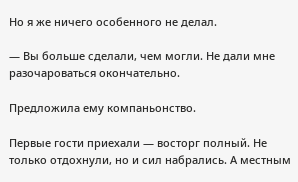Но я же ничего особенного не делал.

— Вы больше сделали, чем могли. Не дали мне разочароваться окончательно.

Предложила ему компаньонство.

Первые гости приехали — восторг полный. Не только отдохнули, но и сил набрались. А местным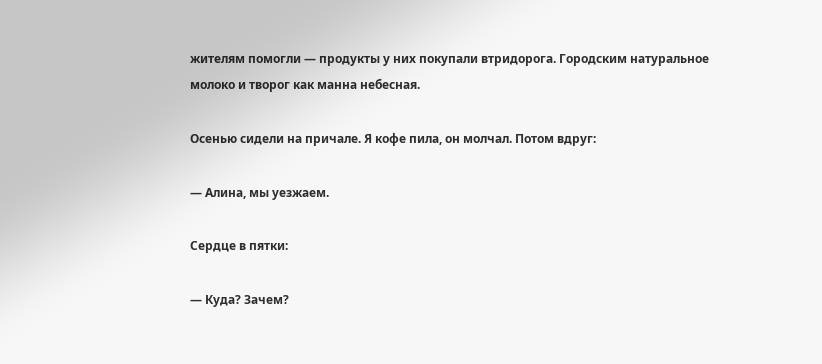жителям помогли — продукты у них покупали втридорога. Городским натуральное молоко и творог как манна небесная.

Осенью сидели на причале. Я кофе пила, он молчал. Потом вдруг:

— Алина, мы уезжаем.

Сердце в пятки:

— Куда? Зачем?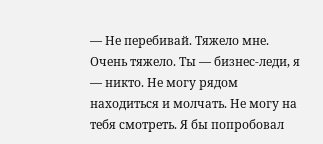— Не перебивай. Тяжело мне. Очень тяжело. Ты — бизнес-леди, я — никто. Не могу рядом находиться и молчать. Не могу на тебя смотреть. Я бы попробовал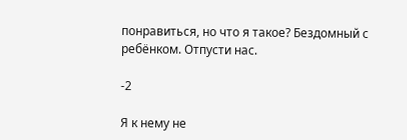понравиться, но что я такое? Бездомный с ребёнком. Отпусти нас.

-2

Я к нему не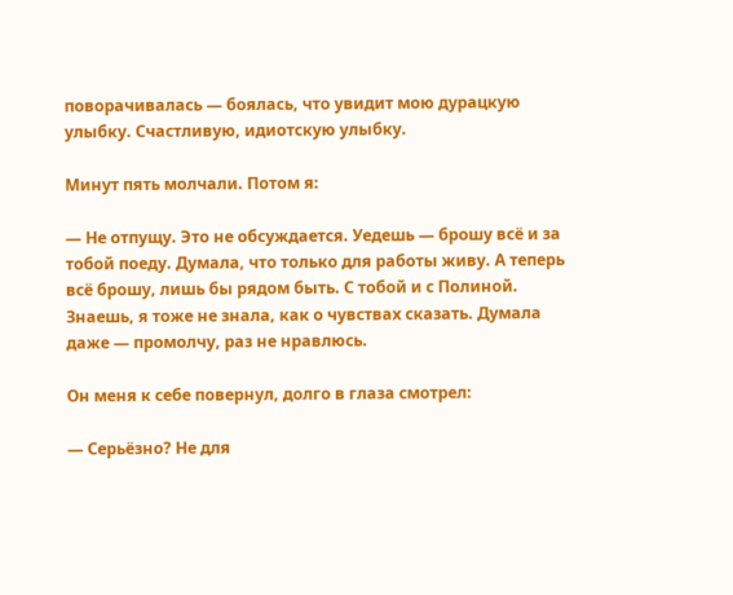поворачивалась — боялась, что увидит мою дурацкую улыбку. Счастливую, идиотскую улыбку.

Минут пять молчали. Потом я:

— Не отпущу. Это не обсуждается. Уедешь — брошу всё и за тобой поеду. Думала, что только для работы живу. А теперь всё брошу, лишь бы рядом быть. С тобой и с Полиной. Знаешь, я тоже не знала, как о чувствах сказать. Думала даже — промолчу, раз не нравлюсь.

Он меня к себе повернул, долго в глаза смотрел:

— Серьёзно? Не для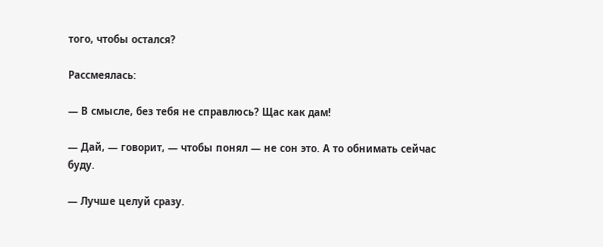того, чтобы остался?

Рассмеялась:

— В смысле, без тебя не справлюсь? Щас как дам!

— Дай, — говорит, — чтобы понял — не сон это. А то обнимать сейчас буду.

— Лучше целуй сразу.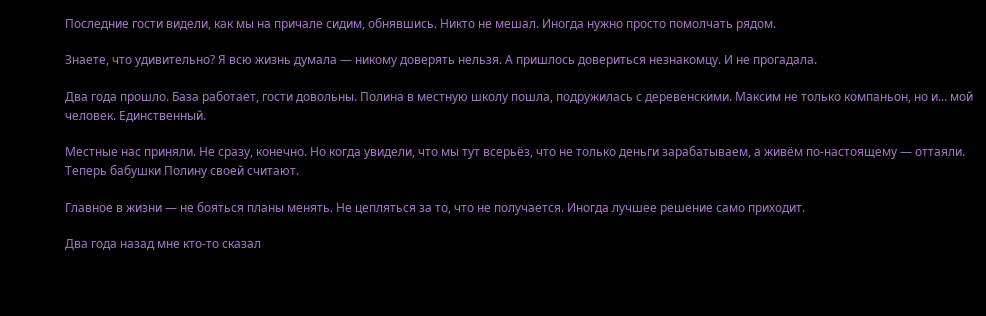Последние гости видели, как мы на причале сидим, обнявшись. Никто не мешал. Иногда нужно просто помолчать рядом.

Знаете, что удивительно? Я всю жизнь думала — никому доверять нельзя. А пришлось довериться незнакомцу. И не прогадала.

Два года прошло. База работает, гости довольны. Полина в местную школу пошла, подружилась с деревенскими. Максим не только компаньон, но и... мой человек. Единственный.

Местные нас приняли. Не сразу, конечно. Но когда увидели, что мы тут всерьёз, что не только деньги зарабатываем, а живём по-настоящему — оттаяли. Теперь бабушки Полину своей считают.

Главное в жизни — не бояться планы менять. Не цепляться за то, что не получается. Иногда лучшее решение само приходит.

Два года назад мне кто-то сказал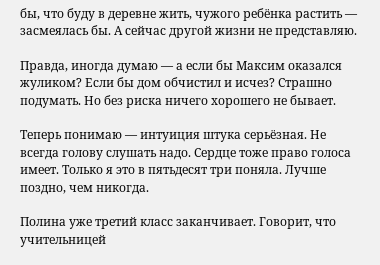бы, что буду в деревне жить, чужого ребёнка растить — засмеялась бы. А сейчас другой жизни не представляю.

Правда, иногда думаю — а если бы Максим оказался жуликом? Если бы дом обчистил и исчез? Страшно подумать. Но без риска ничего хорошего не бывает.

Теперь понимаю — интуиция штука серьёзная. Не всегда голову слушать надо. Сердце тоже право голоса имеет. Только я это в пятьдесят три поняла. Лучше поздно, чем никогда.

Полина уже третий класс заканчивает. Говорит, что учительницей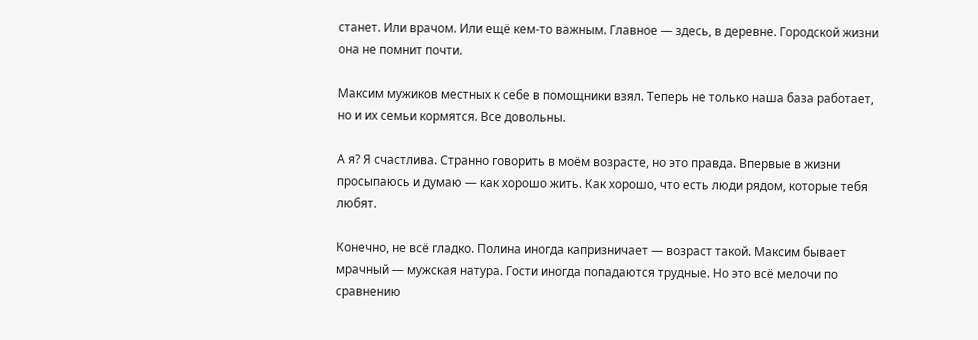станет. Или врачом. Или ещё кем-то важным. Главное — здесь, в деревне. Городской жизни она не помнит почти.

Максим мужиков местных к себе в помощники взял. Теперь не только наша база работает, но и их семьи кормятся. Все довольны.

А я? Я счастлива. Странно говорить в моём возрасте, но это правда. Впервые в жизни просыпаюсь и думаю — как хорошо жить. Как хорошо, что есть люди рядом, которые тебя любят.

Конечно, не всё гладко. Полина иногда капризничает — возраст такой. Максим бывает мрачный — мужская натура. Гости иногда попадаются трудные. Но это всё мелочи по сравнению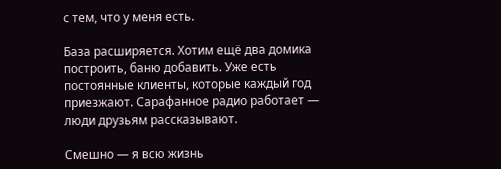с тем, что у меня есть.

База расширяется. Хотим ещё два домика построить, баню добавить. Уже есть постоянные клиенты, которые каждый год приезжают. Сарафанное радио работает — люди друзьям рассказывают.

Смешно — я всю жизнь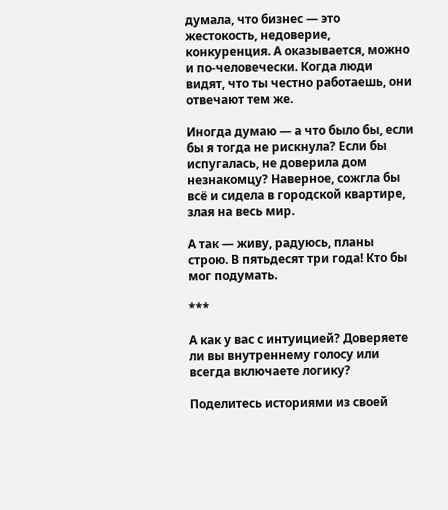думала, что бизнес — это жестокость, недоверие, конкуренция. А оказывается, можно и по-человечески. Когда люди видят, что ты честно работаешь, они отвечают тем же.

Иногда думаю — а что было бы, если бы я тогда не рискнула? Если бы испугалась, не доверила дом незнакомцу? Наверное, сожгла бы всё и сидела в городской квартире, злая на весь мир.

А так — живу, радуюсь, планы строю. В пятьдесят три года! Кто бы мог подумать.

***

А как у вас с интуицией? Доверяете ли вы внутреннему голосу или всегда включаете логику?

Поделитесь историями из своей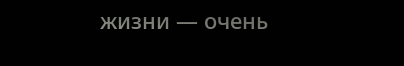жизни — очень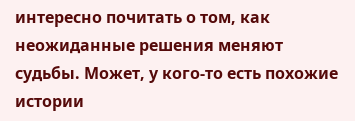интересно почитать о том, как неожиданные решения меняют судьбы. Может, у кого-то есть похожие истории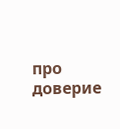про доверие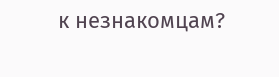к незнакомцам?